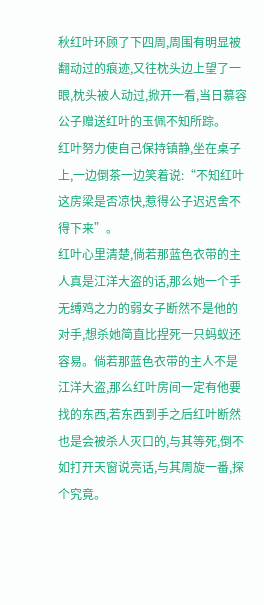秋红叶环顾了下四周,周围有明显被翻动过的痕迹,又往枕头边上望了一眼,枕头被人动过,掀开一看,当日慕容公子赠送红叶的玉佩不知所踪。
红叶努力使自己保持镇静,坐在桌子上,一边倒茶一边笑着说:“不知红叶这房梁是否凉快,惹得公子迟迟舍不得下来”。
红叶心里清楚,倘若那蓝色衣带的主人真是江洋大盗的话,那么她一个手无缚鸡之力的弱女子断然不是他的对手,想杀她简直比捏死一只蚂蚁还容易。倘若那蓝色衣带的主人不是江洋大盗,那么红叶房间一定有他要找的东西,若东西到手之后红叶断然也是会被杀人灭口的,与其等死,倒不如打开天窗说亮话,与其周旋一番,探个究竟。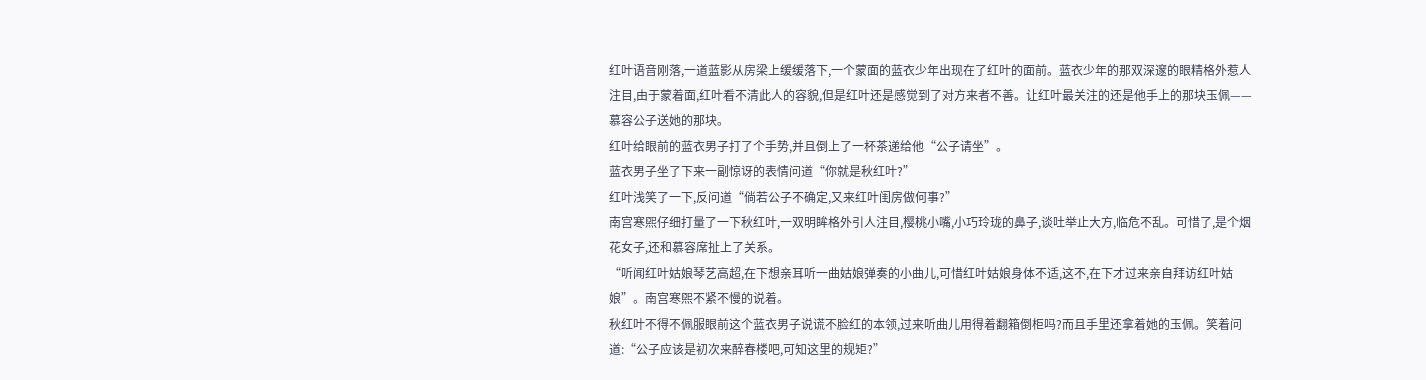红叶语音刚落,一道蓝影从房梁上缓缓落下,一个蒙面的蓝衣少年出现在了红叶的面前。蓝衣少年的那双深邃的眼精格外惹人注目,由于蒙着面,红叶看不清此人的容貌,但是红叶还是感觉到了对方来者不善。让红叶最关注的还是他手上的那块玉佩——慕容公子送她的那块。
红叶给眼前的蓝衣男子打了个手势,并且倒上了一杯茶递给他“公子请坐”。
蓝衣男子坐了下来一副惊讶的表情问道“你就是秋红叶?”
红叶浅笑了一下,反问道“倘若公子不确定,又来红叶闺房做何事?”
南宫寒煕仔细打量了一下秋红叶,一双明眸格外引人注目,樱桃小嘴,小巧玲珑的鼻子,谈吐举止大方,临危不乱。可惜了,是个烟花女子,还和慕容席扯上了关系。
“听闻红叶姑娘琴艺高超,在下想亲耳听一曲姑娘弹奏的小曲儿,可惜红叶姑娘身体不适,这不,在下才过来亲自拜访红叶姑娘”。南宫寒煕不紧不慢的说着。
秋红叶不得不佩服眼前这个蓝衣男子说谎不脸红的本领,过来听曲儿用得着翻箱倒柜吗?而且手里还拿着她的玉佩。笑着问道:“公子应该是初次来醉春楼吧,可知这里的规矩?”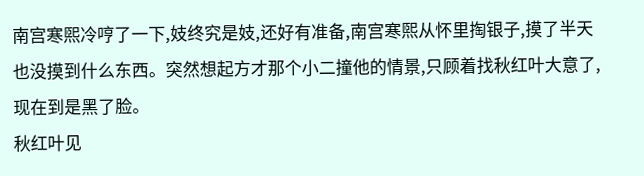南宫寒煕冷哼了一下,妓终究是妓,还好有准备,南宫寒煕从怀里掏银子,摸了半天也没摸到什么东西。突然想起方才那个小二撞他的情景,只顾着找秋红叶大意了,现在到是黑了脸。
秋红叶见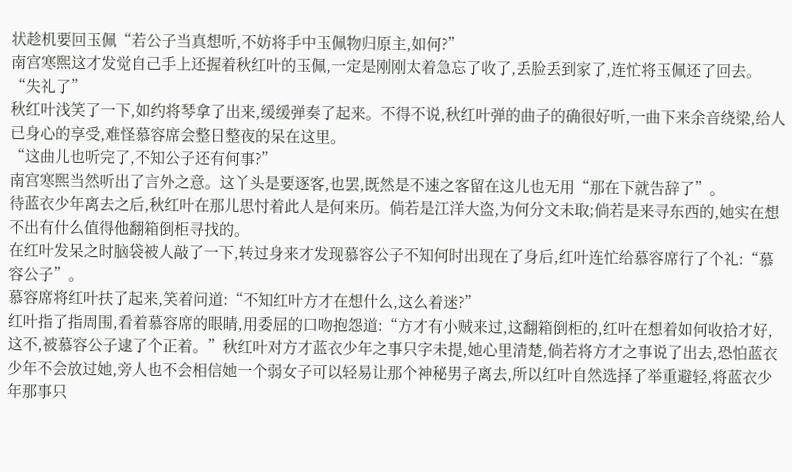状趁机要回玉佩“若公子当真想听,不妨将手中玉佩物归原主,如何?”
南宫寒煕这才发觉自己手上还握着秋红叶的玉佩,一定是刚刚太着急忘了收了,丢脸丢到家了,连忙将玉佩还了回去。“失礼了”
秋红叶浅笑了一下,如约将琴拿了出来,缓缓弹奏了起来。不得不说,秋红叶弹的曲子的确很好听,一曲下来余音绕梁,给人已身心的享受,难怪慕容席会整日整夜的呆在这里。
“这曲儿也听完了,不知公子还有何事?”
南宫寒煕当然听出了言外之意。这丫头是要逐客,也罢,既然是不速之客留在这儿也无用“那在下就告辞了”。
待蓝衣少年离去之后,秋红叶在那儿思忖着此人是何来历。倘若是江洋大盗,为何分文未取;倘若是来寻东西的,她实在想不出有什么值得他翻箱倒柜寻找的。
在红叶发呆之时脑袋被人敲了一下,转过身来才发现慕容公子不知何时出现在了身后,红叶连忙给慕容席行了个礼:“慕容公子”。
慕容席将红叶扶了起来,笑着问道:“不知红叶方才在想什么,这么着迷?”
红叶指了指周围,看着慕容席的眼睛,用委屈的口吻抱怨道:“方才有小贼来过,这翻箱倒柜的,红叶在想着如何收拾才好,这不,被慕容公子逮了个正着。”秋红叶对方才蓝衣少年之事只字未提,她心里清楚,倘若将方才之事说了出去,恐怕蓝衣少年不会放过她,旁人也不会相信她一个弱女子可以轻易让那个神秘男子离去,所以红叶自然选择了举重避轻,将蓝衣少年那事只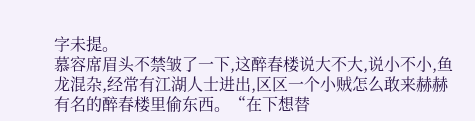字未提。
慕容席眉头不禁皱了一下,这醉春楼说大不大,说小不小,鱼龙混杂,经常有江湖人士进出,区区一个小贼怎么敢来赫赫有名的醉春楼里偷东西。“在下想替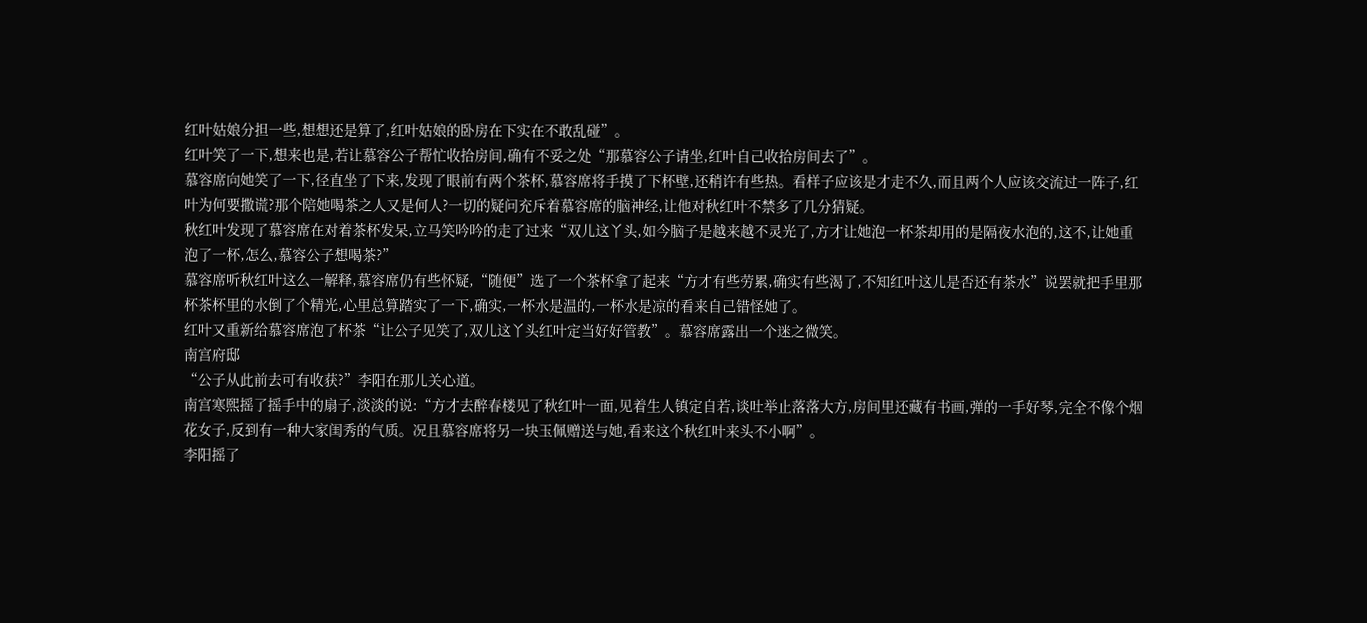红叶姑娘分担一些,想想还是算了,红叶姑娘的卧房在下实在不敢乱碰”。
红叶笑了一下,想来也是,若让慕容公子帮忙收拾房间,确有不妥之处“那慕容公子请坐,红叶自己收拾房间去了”。
慕容席向她笑了一下,径直坐了下来,发现了眼前有两个茶杯,慕容席将手摸了下杯壁,还稍许有些热。看样子应该是才走不久,而且两个人应该交流过一阵子,红叶为何要撒谎?那个陪她喝茶之人又是何人?一切的疑问充斥着慕容席的脑神经,让他对秋红叶不禁多了几分猜疑。
秋红叶发现了慕容席在对着茶杯发呆,立马笑吟吟的走了过来“双儿这丫头,如今脑子是越来越不灵光了,方才让她泡一杯茶却用的是隔夜水泡的,这不,让她重泡了一杯,怎么,慕容公子想喝茶?”
慕容席听秋红叶这么一解释,慕容席仍有些怀疑,“随便”选了一个茶杯拿了起来“方才有些劳累,确实有些渴了,不知红叶这儿是否还有茶水”说罢就把手里那杯茶杯里的水倒了个精光,心里总算踏实了一下,确实,一杯水是温的,一杯水是凉的看来自己错怪她了。
红叶又重新给慕容席泡了杯茶“让公子见笑了,双儿这丫头红叶定当好好管教”。慕容席露出一个迷之微笑。
南宫府邸
“公子从此前去可有收获?”李阳在那儿关心道。
南宫寒煕摇了摇手中的扇子,淡淡的说:“方才去醉春楼见了秋红叶一面,见着生人镇定自若,谈吐举止落落大方,房间里还藏有书画,弹的一手好琴,完全不像个烟花女子,反到有一种大家闺秀的气质。况且慕容席将另一块玉佩赠送与她,看来这个秋红叶来头不小啊”。
李阳摇了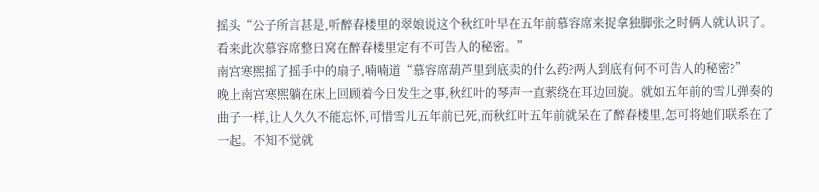摇头“公子所言甚是,听醉春楼里的翠娘说这个秋红叶早在五年前慕容席来捉拿独脚张之时俩人就认识了。看来此次慕容席整日窝在醉春楼里定有不可告人的秘密。”
南宫寒煕摇了摇手中的扇子,喃喃道“慕容席葫芦里到底卖的什么药?两人到底有何不可告人的秘密?”
晚上南宫寒煕躺在床上回顾着今日发生之事,秋红叶的琴声一直萦绕在耳边回旋。就如五年前的雪儿弹奏的曲子一样,让人久久不能忘怀,可惜雪儿五年前已死,而秋红叶五年前就呆在了醉春楼里,怎可将她们联系在了一起。不知不觉就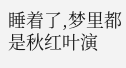睡着了,梦里都是秋红叶演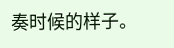奏时候的样子。